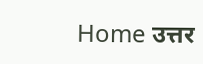Home उत्तर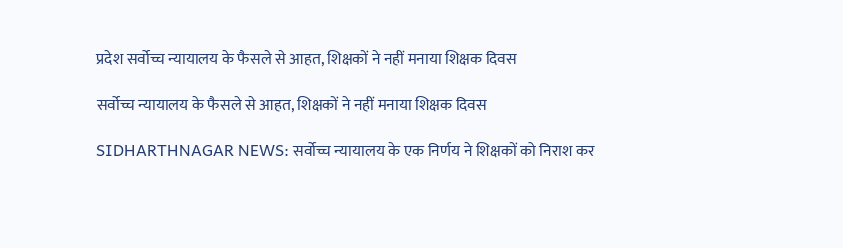प्रदेश सर्वोच्च न्यायालय के फैसले से आहत, शिक्षकों ने नहीं मनाया शिक्षक दिवस

सर्वोच्च न्यायालय के फैसले से आहत, शिक्षकों ने नहीं मनाया शिक्षक दिवस

SIDHARTHNAGAR NEWS: सर्वोच्च न्यायालय के एक निर्णय ने शिक्षकों को निराश कर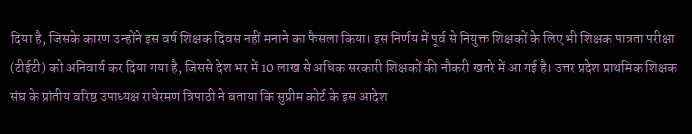दिया है, जिसके कारण उन्होंने इस वर्ष शिक्षक दिवस नहीं मनाने का फैसला किया। इस निर्णय में पूर्व से नियुक्त शिक्षकों के लिए भी शिक्षक पात्रता परीक्षा (टीईटी) को अनिवार्य कर दिया गया है, जिससे देश भर में 10 लाख से अधिक सरकारी शिक्षकों की नौकरी खतरे में आ गई है। उत्तर प्रदेश प्राथमिक शिक्षक संघ के प्रांतीय वरिष्ठ उपाध्यक्ष राधेरमण त्रिपाठी ने बताया कि सुप्रीम कोर्ट के इस आदेश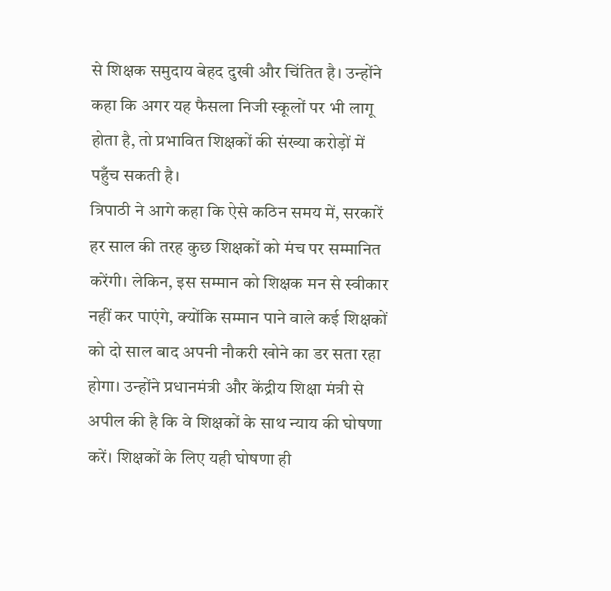से शिक्षक समुदाय बेहद दुखी और चिंतित है। उन्होंने कहा कि अगर यह फैसला निजी स्कूलों पर भी लागू होता है, तो प्रभावित शिक्षकों की संख्या करोड़ों में पहुँच सकती है।
त्रिपाठी ने आगे कहा कि ऐसे कठिन समय में, सरकारें हर साल की तरह कुछ शिक्षकों को मंच पर सम्मानित करेंगी। लेकिन, इस सम्मान को शिक्षक मन से स्वीकार नहीं कर पाएंगे, क्योंकि सम्मान पाने वाले कई शिक्षकों को दो साल बाद अपनी नौकरी खोने का डर सता रहा होगा। उन्होंने प्रधानमंत्री और केंद्रीय शिक्षा मंत्री से अपील की है कि वे शिक्षकों के साथ न्याय की घोषणा करें। शिक्षकों के लिए यही घोषणा ही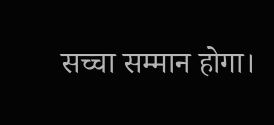सच्चा सम्मान होगा।